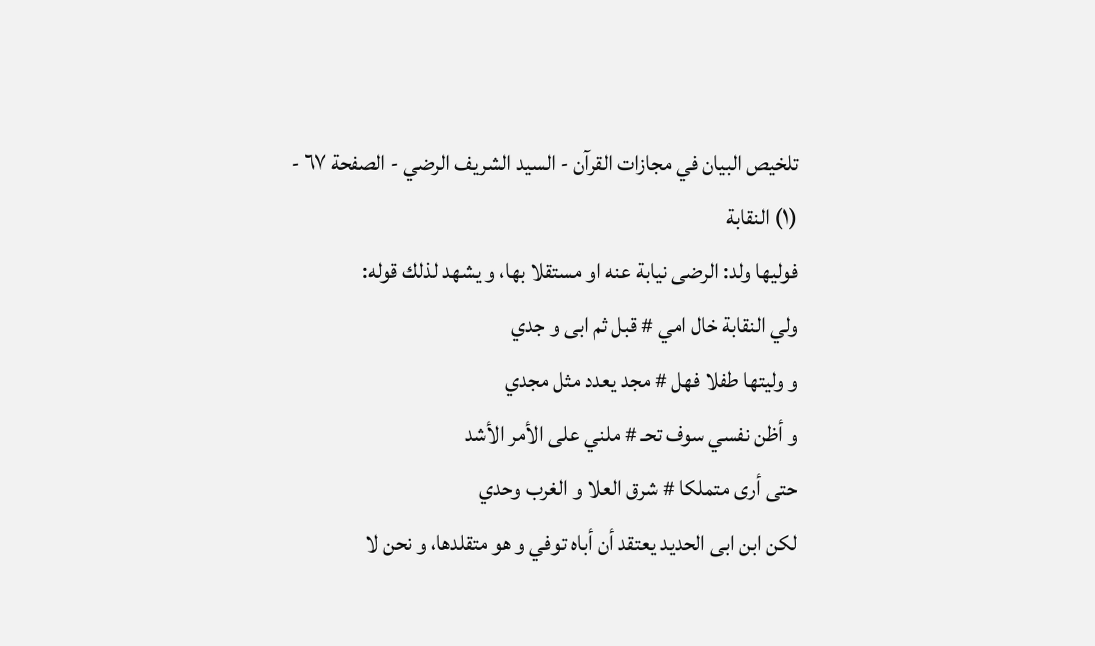تلخيص البيان في مجازات القرآن - السيد الشريف الرضي - الصفحة ٦٧ - (١) النقابة
فوليها ولد: الرضى نيابة عنه او مستقلا بها، و يشهد لذلك قوله:
ولي النقابة خال امي # قبل ثم ابى و جدي
و وليتها طفلا فهل # مجد يعدد مثل مجدي
و أظن نفسي سوف تحـ # ملني على الأمر الأشد
حتى أرى متملكا # شرق العلا و الغرب وحدي
لكن ابن ابى الحديد يعتقد أن أباه توفي و هو متقلدها، و نحن لا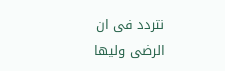نتردد فى ان الرضى وليها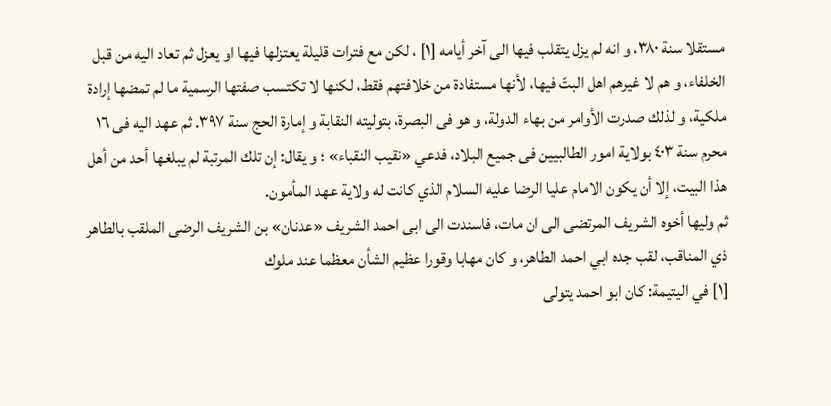مستقلا سنة ٣٨٠، و انه لم يزل يتقلب فيها الى آخر أيامه [١] ، لكن مع فترات قليلة يعتزلها فيها او يعزل ثم تعاد اليه من قبل الخلفاء، و هم لا غيرهم اهل البتّ فيها، لأنها مستفادة من خلافتهم فقط، لكنها لا تكتسب صفتها الرسمية ما لم تمضها إرادة ملكية، و لذلك صدرت الأوامر من بهاء الدولة، و هو فى البصرة، بتوليته النقابة و إمارة الحج سنة ٣٩٧. ثم عهد اليه فى ١٦ محرم سنة ٤٠٣ بولاية امور الطالبيين فى جميع البلاد، فدعي «نقيب النقباء» ؛ و يقال: إن تلك المرتبة لم يبلغها أحد من أهل هذا البيت، إلا أن يكون الامام عليا الرضا عليه السلام الذي كانت له ولاية عهد المأمون.
ثم وليها أخوه الشريف المرتضى الى ان مات، فاسندت الى ابى احمد الشريف «عدنان» بن الشريف الرضى الملقب بالطاهر ذي المناقب، لقب جده ابي احمد الطاهر، و كان مهابا وقورا عظيم الشأن معظما عند ملوك
[١] في اليتيمة: كان ابو احمد يتولى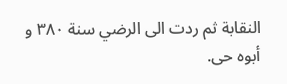النقابة ثم ردت الى الرضي سنة ٣٨٠ و أبوه حى.